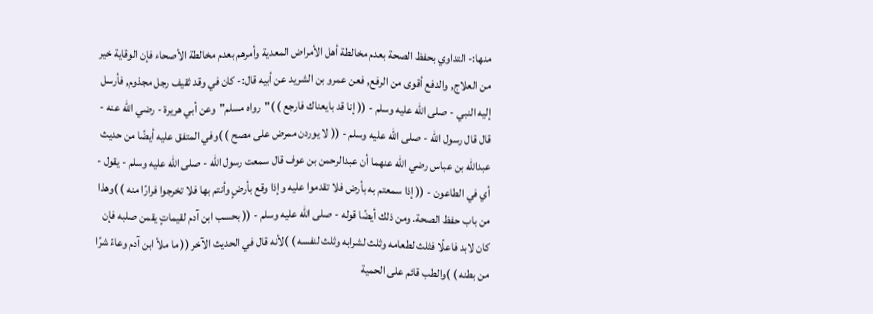منها:- التداوي بحفظ الصحة بعدم مخالطة أهل الأمراض المعدية وأمرهم بعدم مخالطة الأصحاء فإن الوقاية خير من العلاج, والدفع أقوى من الرفع, فعن عمرو بن الشريد عن أبيه قال:- كان في وقد ثقيف رجل مجذوم, فأرسل إليه النبي - صلى الله عليه وسلم - (( إنا قد بايعناك فارجع ) )"رواه مسلم"وعن أبي هريرة - رضي الله عنه - قال قال رسول الله - صلى الله عليه وسلم - (( لا يوردن ممرض على مصح ) )وفي المتفق عليه أيضًا من حديث عبدالله بن عباس رضي الله عنهما أن عبدالرحمن بن عوف قال سمعت رسول الله - صلى الله عليه وسلم - يقول - أي في الطاعون - (( إذا سمعتم به بأرض فلا تقدموا عليه وإذا وقع بأرضٍ وأنتم بها فلا تخرجوا فرارًا منه ) )وهذا من باب حفظ الصحة. ومن ذلك أيضًا قوله - صلى الله عليه وسلم - (( بحسب ابن آدم لقيماتٍ يقمن صلبه فإن كان لابد فاعلًا فثلث لطعامه وثلث لشرابه وثلث لنفسه ) )لأنه قال في الحديث الآخر (( ما ملأ ابن آدم وعاءً شرًا من بطنه ) )والطب قائم على الحمية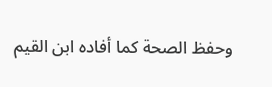وحفظ الصحة كما أفاده ابن القيم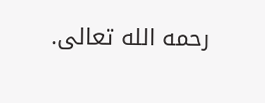رحمه الله تعالى.